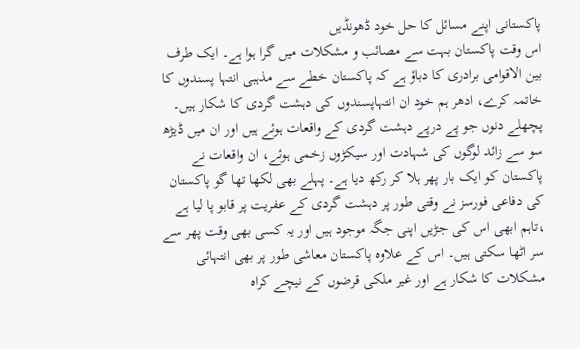پاکستانی اپنے مسائل کا حل خود ڈھونڈیں
اس وقت پاکستان بہت سے مصائب و مشکلات میں گرا ہوا ہے۔ ایک طرف بین الاقوامی برادری کا دباؤ ہے کہ پاکستان خطے سے مذہبی انتہا پسندوں کا خاتمہ کرے، ادھر ہم خود ان انتہاپسندوں کی دہشت گردی کا شکار ہیں۔ پچھلے دنوں جو پے درپے دہشت گردی کے واقعات ہوئے ہیں اور ان میں ڈیڑھ سو سے زائد لوگوں کی شہادت اور سیکڑوں زخمی ہوئے، ان واقعات نے پاکستان کو ایک بار پھر ہلا کر رکھ دیا ہے۔ پہلے بھی لکھا تھا گو پاکستان کی دفاعی فورسز نے وقتی طور پر دہشت گردی کے عفریت پر قابو پا لیا ہے ،تاہم ابھی اس کی جڑیں اپنی جگہ موجود ہیں اور یہ کسی بھی وقت پھر سے سر اٹھا سکتی ہیں۔ اس کے علاوہ پاکستان معاشی طور پر بھی انتہائی مشکلات کا شکار ہے اور غیر ملکی قرضوں کے نیچے کراہ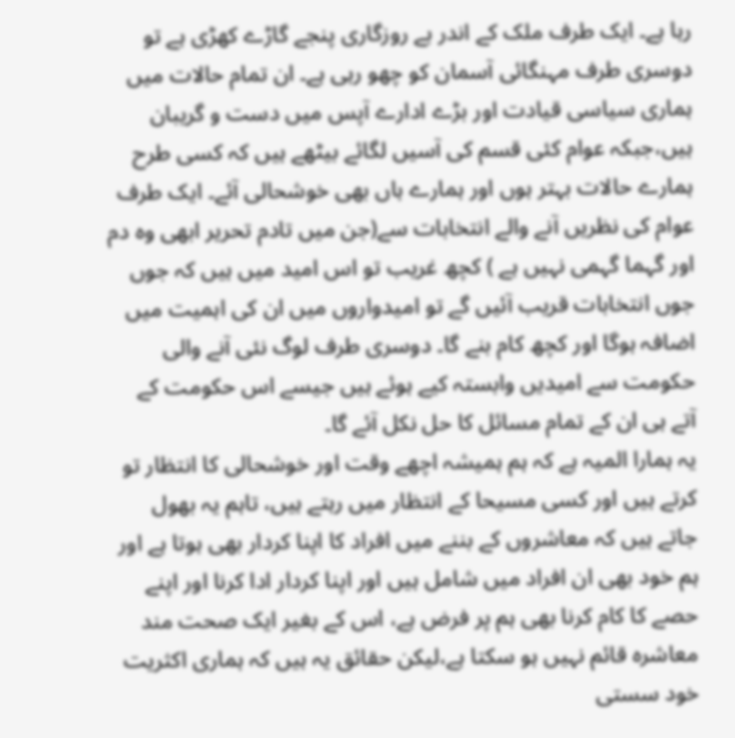رہا ہے۔ ایک طرف ملک کے اندر بے روزگاری پنجے گاڑے کھڑی ہے تو دوسری طرف مہنگائی آسمان کو چھو رہی ہے۔ ان تمام حالات میں ہماری سیاسی قیادت اور بڑے ادارے آپس میں دست و گریبان ہیں،جبکہ عوام کئی قسم کی آسیں لگائے بیٹھے ہیں کہ کسی طرح ہمارے حالات بہتر ہوں اور ہمارے ہاں بھی خوشحالی آئے۔ ایک طرف عوام کی نظریں آنے والے انتخابات سے(جن میں تادم تحریر ابھی وہ دم اور گہما گہمی نہیں ہے ) کچھ غریب تو اس امید میں ہیں کہ جوں جوں انتخابات قریب آئیں گے تو امیدواروں میں ان کی اہمیت میں اضافہ ہوگا اور کچھ کام بنے گا۔ دوسری طرف لوگ نئی آنے والی حکومت سے امیدیں وابستہ کیے ہوئے ہیں جیسے اس حکومت کے آتے ہی ان کے تمام مسائل کا حل نکل آئے گا۔
یہ ہمارا المیہ ہے کہ ہم ہمیشہ اچھے وقت اور خوشحالی کا انتظار تو کرتے ہیں اور کسی مسیحا کے انتظار میں رہتے ہیں، تاہم یہ بھول جاتے ہیں کہ معاشروں کے بننے میں افراد کا اپنا کردار بھی ہوتا ہے اور ہم خود بھی ان افراد میں شامل ہیں اور اپنا کردار ادا کرنا اور اپنے حصے کا کام کرنا بھی ہم پر فرض ہے، اس کے بغیر ایک صحت مند معاشرہ قائم نہیں ہو سکتا ہے،لیکن حقائق یہ ہیں کہ ہماری اکثریت خود سستی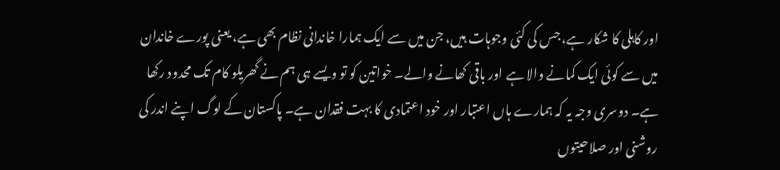اور کاہلی کا شکار ہے، جس کی کئی وجوہات ہیں، جن میں سے ایک ہمارا خاندانی نظام بھی ہے، یعنی پورے خاندان میں سے کوئی ایک کمانے والا ہے اور باقی کھانے والے۔ خواتین کو تو ویسے ہی ہم نے گھریلو کام تک محدود رکھا ہے۔ دوسری وجہ یہ کہ ہمارے ہاں اعتبار اور خود اعتمادی کا بہت فقدان ہے۔ پاکستان کے لوگ اپنے اندر کی روشنی اور صلاحیتوں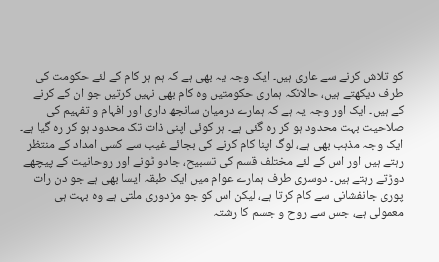کو تلاش کرنے سے عاری ہیں۔ ایک وجہ یہ بھی ہے کہ ہم ہر کام کے لئے حکومت کی طرف دیکھتے ہیں، حالانکہ ہماری حکومتیں وہ کام بھی نہیں کرتیں جو ان کے کرنے کے ہیں۔ ایک اور وجہ یہ ہے کہ ہمارے درمیان سانجھ داری اور افہام و تفہیم کی صلاحیت بہت محدود ہو کر رہ گئی ہے۔ ہر کوئی اپنی ذات تک محدود ہو کر رہ گیا ہے۔ ایک وجہ مذہب بھی ہے، لوگ اپنا کام کرنے کی بجائے غیب سے کسی امداد کے منتظر رہتے ہیں اور اس کے لئے مختلف قسم کی تسبیح، جادو ٹونے اور روحانیت کے پیچھے دوڑتے رہتے ہیں۔ دوسری طرف ہمارے عوام میں ایک طبقہ ایسا بھی ہے جو دن رات پوری جانفشانی سے کام کرتا ہے، لیکن اس کو جو مزدوری ملتی ہے وہ بہت ہی معمولی ہے، جس سے روح و جسم کا رشتہ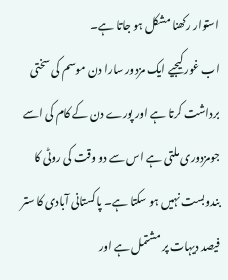استوار رکھنا مشکل ہو جاتا ہے۔
اب غور کیجیے ایک مزدور سارا دن موسم کی سختی برداشت کرتا ہے اور پورے دن کے کام کی اسے جومزدوری ملتی ہے اس سے دو وقت کی روٹی کا بندوبست نہیں ہو سکتا ہے۔ پاکستانی آبادی کا ستر فیصد دیہات پر مشتمل ہے اور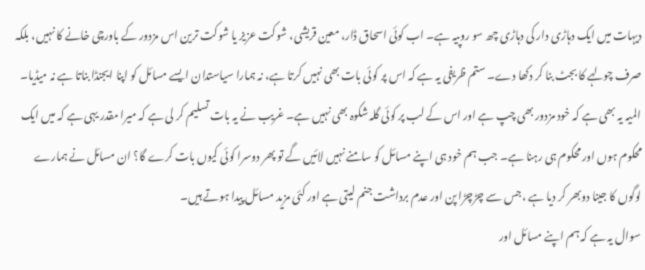دیہات میں ایک دہاڑی دار کی دہاڑی چھ سو روپیہ ہے۔ اب کوئی اسحاق ڈار، معین قریشی، شوکت عزیز یا شوکت ترین اس مزدور کے باورچی خانے کا نہیں، بلکہ صرف چولہے کا بجٹ بنا کر دکھا دے۔ ستم ظریفی یہ ہے کہ اس پر کوئی بات بھی نہیں کرتا ہے، نہ ہمارا سیاستدان ایسے مسائل کو اپنا ایجنڈا بناتا ہے نہ میڈیا۔ المیہ یہ بھی ہے کہ خود مزدور بھی چپ ہے اور اس کے لب پر کوئی گلہ شکوہ بھی نہیں ہے۔ غریب نے یہ بات تسلیم کر لی ہے کہ میرا مقدر یہی ہے کہ میں ایک محکوم ہوں اور محکوم ہی رہنا ہے۔ جب ہم خود ہی اپنے مسائل کو سامنے نہیں لائیں گے تو پھر دوسرا کوئی کیوں بات کرے گا؟ ان مسائل نے ہمارے لوگوں کا جینا دوبھر کر دیا ہے ،جس سے چڑچڑا پن اور عدم برداشت جنم لیتی ہے اور کئی مزید مسائل پیدا ہوتے ہیں۔
سوال یہ ہے کہ ہم اپنے مسائل اور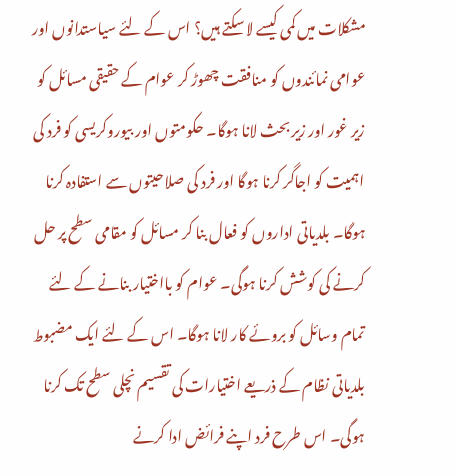مشکلات میں کمی کیسے لا سکتے ہیں؟ اس کے لئے سیاستدانوں اور عوامی نمائندوں کو منافقت چھوڑ کر عوام کے حقیقی مسائل کو زیر غور اور زیر بحث لانا ہوگا۔ حکومتوں اور بیوروکریسی کو فرد کی اہمیت کو اجاگر کرنا ہوگا اور فرد کی صلاحیتوں سے استفادہ کرنا ہوگا۔ بلدیاتی اداروں کو فعال بنا کر مسائل کو مقامی سطح پر حل کرنے کی کوشش کرنا ہوگی۔ عوام کو بااختیار بنانے کے لئے تمام وسائل کو بروئے کار لانا ہوگا۔ اس کے لئے ایک مضبوط بلدیاتی نظام کے ذریعے اختیارات کی تقسیم نچلی سطح تک کرنا ہوگی۔ اس طرح فرد اپنے فرائض ادا کرنے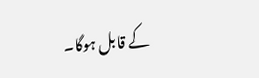کے قابل ہوگا۔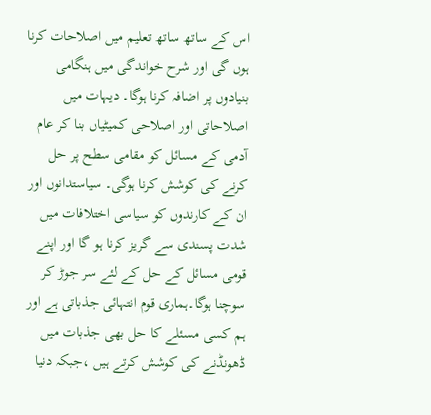اس کے ساتھ ساتھ تعلیم میں اصلاحات کرنا ہوں گی اور شرح خواندگی میں ہنگامی بنیادوں پر اضافہ کرنا ہوگا۔ دیہات میں اصلاحاتی اور اصلاحی کمیٹیاں بنا کر عام آدمی کے مسائل کو مقامی سطح پر حل کرنے کی کوشش کرنا ہوگی۔ سیاستدانوں اور ان کے کارندوں کو سیاسی اختلافات میں شدت پسندی سے گریز کرنا ہو گا اور اپنے قومی مسائل کے حل کے لئے سر جوڑ کر سوچنا ہوگا۔ہماری قوم انتہائی جذباتی ہے اور ہم کسی مسئلے کا حل بھی جذبات میں ڈھونڈنے کی کوشش کرتے ہیں ،جبکہ دنیا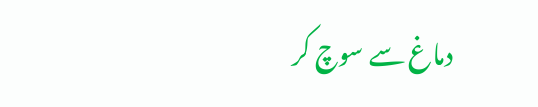دماغ سے سوچ کر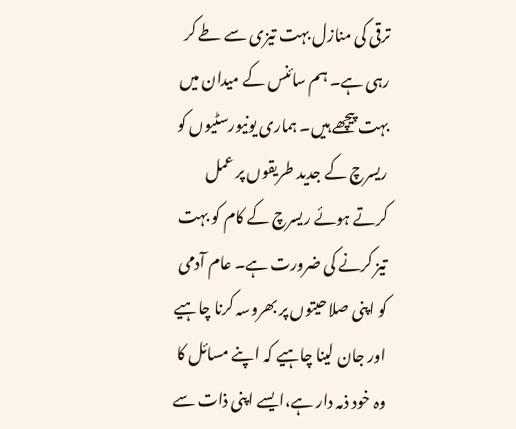ترقی کی منازل بہت تیزی سے طے کر رہی ہے۔ ہم سائنس کے میدان میں بہت پیچھے ہیں۔ ہماری یونیورسٹیوں کو ریسرچ کے جدید طریقوں پر عمل کرتے ہوئے ریسرچ کے کام کو بہت تیز کرنے کی ضرورت ہے۔ عام آدمی کو اپنی صلاحیتوں پر بھروسہ کرنا چاہیے اور جان لینا چاہیے کہ اپنے مسائل کا وہ خود ذمہ دار ہے،ایسے اپنی ذات سے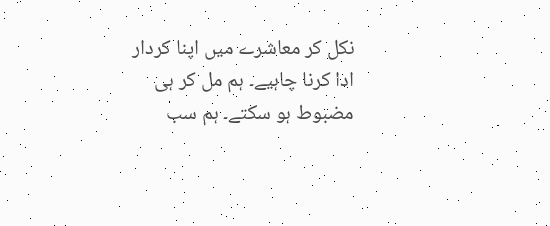نکل کر معاشرے میں اپنا کردار ادا کرنا چاہیے۔ ہم مل کر ہی مضبوط ہو سکتے۔ ہم سب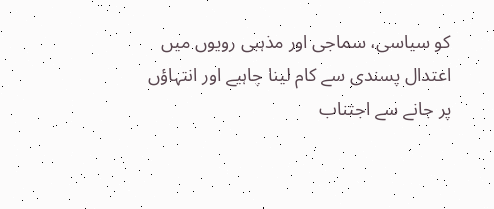کو سیاسی، سماجی اور مذہبی رویوں میں اعتدال پسندی سے کام لینا چاہیے اور انتہاؤں پر جانے سے اجتناب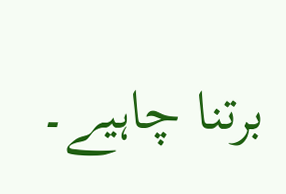برتنا چاہیے۔